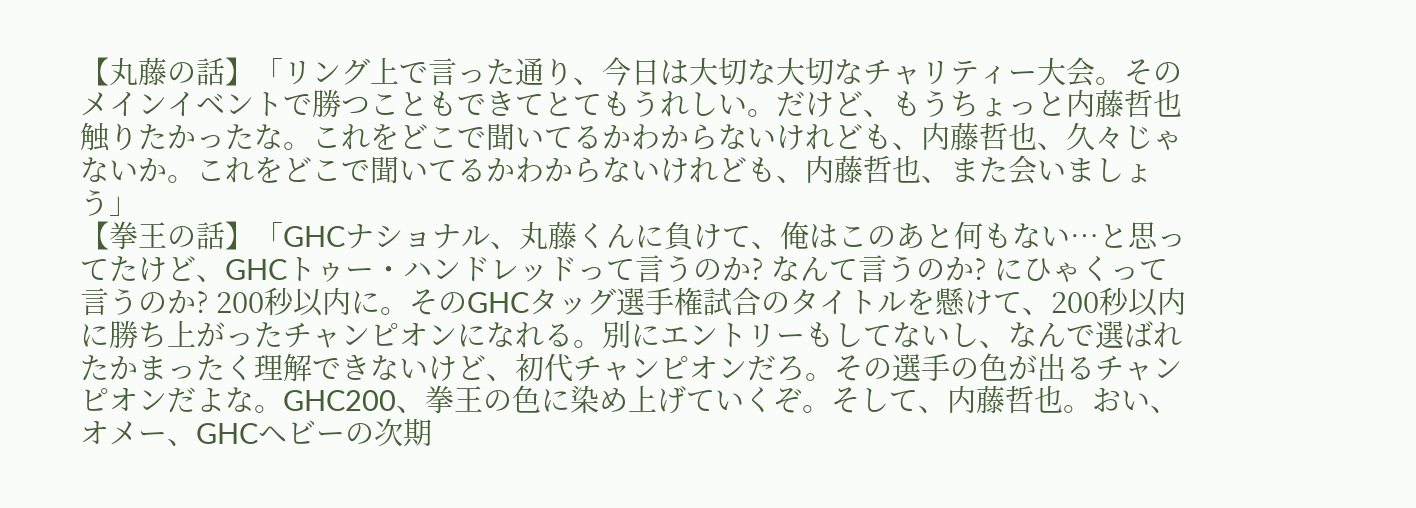【丸藤の話】「リング上で言った通り、今日は大切な大切なチャリティー大会。そのメインイベントで勝つこともできてとてもうれしい。だけど、もうちょっと内藤哲也触りたかったな。これをどこで聞いてるかわからないけれども、内藤哲也、久々じゃないか。これをどこで聞いてるかわからないけれども、内藤哲也、また会いましょう」
【拳王の話】「GHCナショナル、丸藤くんに負けて、俺はこのあと何もない…と思ってたけど、GHCトゥー・ハンドレッドって言うのか? なんて言うのか? にひゃくって言うのか? 200秒以内に。そのGHCタッグ選手権試合のタイトルを懸けて、200秒以内に勝ち上がったチャンピオンになれる。別にエントリーもしてないし、なんで選ばれたかまったく理解できないけど、初代チャンピオンだろ。その選手の色が出るチャンピオンだよな。GHC200、拳王の色に染め上げていくぞ。そして、内藤哲也。おい、オメー、GHCヘビーの次期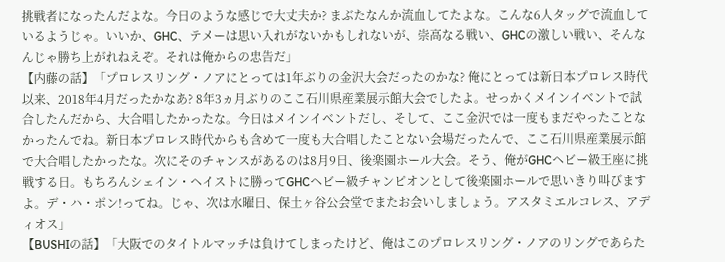挑戦者になったんだよな。今日のような感じで大丈夫か? まぶたなんか流血してたよな。こんな6人タッグで流血しているようじゃ。いいか、GHC、テメーは思い入れがないかもしれないが、崇高なる戦い、GHCの激しい戦い、そんなんじゃ勝ち上がれねえぞ。それは俺からの忠告だ」
【内藤の話】「プロレスリング・ノアにとっては1年ぶりの金沢大会だったのかな? 俺にとっては新日本プロレス時代以来、2018年4月だったかなあ? 8年3ヵ月ぶりのここ石川県産業展示館大会でしたよ。せっかくメインイベントで試合したんだから、大合唱したかったな。今日はメインイベントだし、そして、ここ金沢では一度もまだやったことなかったんでね。新日本プロレス時代からも含めて一度も大合唱したことない会場だったんで、ここ石川県産業展示館で大合唱したかったな。次にそのチャンスがあるのは8月9日、後楽園ホール大会。そう、俺がGHCヘビー級王座に挑戦する日。もちろんシェイン・ヘイストに勝ってGHCヘビー級チャンピオンとして後楽園ホールで思いきり叫びますよ。デ・ハ・ポン!ってね。じゃ、次は水曜日、保土ヶ谷公会堂でまたお会いしましょう。アスタミエルコレス、アディオス」
【BUSHIの話】「大阪でのタイトルマッチは負けてしまったけど、俺はこのプロレスリング・ノアのリングであらた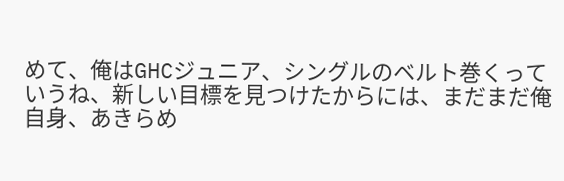めて、俺はGHCジュニア、シングルのベルト巻くっていうね、新しい目標を見つけたからには、まだまだ俺自身、あきらめ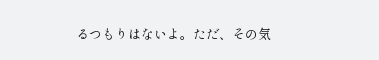るつもりはないよ。ただ、その気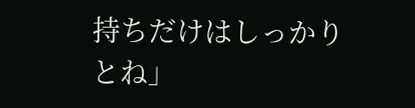持ちだけはしっかりとね」